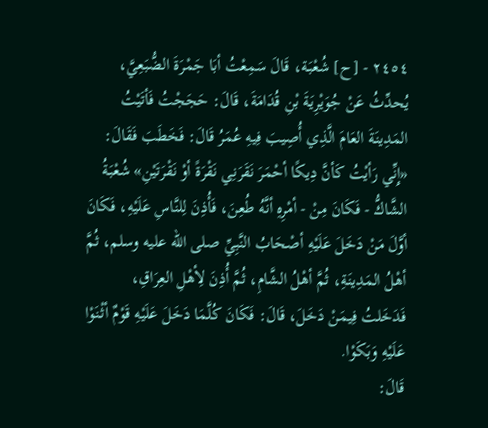٢٤٥٤ - [ح] شُعْبَة، قَالَ سَمِعْتُ أبَا جَمْرَةَ الضُّبَعِيَّ، يُحدِّثُ عَنْ جُوَيْرِيَةَ بْنِ قُدَامَةَ، قَالَ: حَجَجْتُ فَأتَيْتُ المَدِينَةَ العَامَ الَّذِي أُصِيبَ فِيهِ عُمَرُ قَالَ: فَخَطَبَ فَقَالَ: «إِنِّي رَأيْتُ كَأنَّ دِيكًا أحْمَرَ نَقَرَنِي نَقْرَةً أوْ نَقْرَتَيْنِ» شُعْبَةُ الشَّاكُّ - فَكَانَ مِنْ - أمْرِهِ أنَّهُ طُعِنَ، فَأُذِنَ لِلنَّاسِ عَلَيْهِ، فَكَانَ أوَّلَ مَنْ دَخَلَ عَلَيْهِ أصْحَابُ النَّبِيِّ صلى الله عليه وسلم، ثُمَّ أهْلُ المَدِينَةِ، ثُمَّ أهْلُ الشَّامِ، ثُمَّ أُذِنَ لِأهْلِ العِرَاقِ، فَدَخَلتُ فِيمَنْ دَخَلَ، قَالَ: فَكَانَ كُلَّمَا دَخَلَ عَلَيْهِ قَوْمٌ أثْنَوْا عَلَيْهِ وَبَكَوْا.
قَالَ: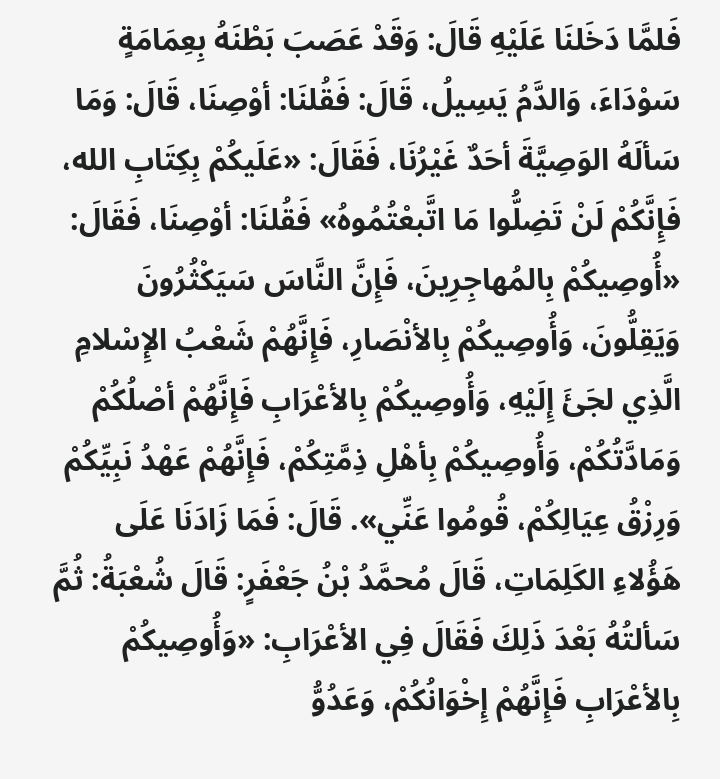فَلمَّا دَخَلنَا عَلَيْهِ قَالَ: وَقَدْ عَصَبَ بَطْنَهُ بِعِمَامَةٍ سَوْدَاءَ، وَالدَّمُ يَسِيلُ، قَالَ: فَقُلنَا: أوْصِنَا، قَالَ: وَمَا سَألَهُ الوَصِيَّةَ أحَدٌ غَيْرُنَا، فَقَالَ: «عَلَيكُمْ بِكِتَابِ الله، فَإِنَّكُمْ لَنْ تَضِلُّوا مَا اتَّبعْتُمُوهُ» فَقُلنَا: أوْصِنَا، فَقَالَ: «أُوصِيكُمْ بِالمُهاجِرِينَ، فَإِنَّ النَّاسَ سَيَكْثُرُونَ وَيَقِلُّونَ، وَأُوصِيكُمْ بِالأنْصَارِ، فَإِنَّهُمْ شَعْبُ الإِسْلامِ الَّذِي لجَئَ إِلَيْهِ، وَأُوصِيكُمْ بِالأعْرَابِ فَإِنَّهُمْ أصْلُكُمْ وَمَادَّتُكُمْ، وَأُوصِيكُمْ بِأهْلِ ذِمَّتِكُمْ، فَإِنَّهُمْ عَهْدُ نَبِيِّكُمْ وَرِزْقُ عِيَالِكُمْ، قُومُوا عَنِّي». قَالَ: فَمَا زَادَنَا عَلَى هَؤُلاءِ الكَلِمَاتِ، قَالَ مُحمَّدُ بْنُ جَعْفَرٍ: قَالَ شُعْبَةُ: ثُمَّ سَألتُهُ بَعْدَ ذَلِكَ فَقَالَ فِي الأعْرَابِ: «وَأُوصِيكُمْ بِالأعْرَابِ فَإِنَّهُمْ إِخْوَانُكُمْ، وَعَدُوُّ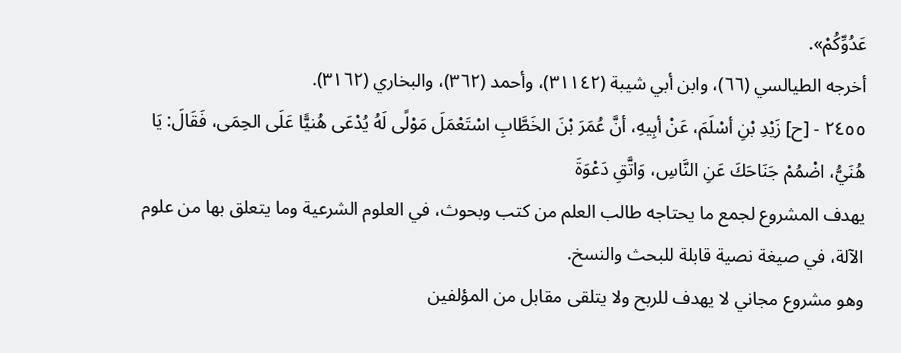عَدُوِّكُمْ».
أخرجه الطيالسي (٦٦)، وابن أبي شيبة (٣١١٤٢)، وأحمد (٣٦٢)، والبخاري (٣١٦٢).
٢٤٥٥ - [ح] زَيْدِ بْنِ أسْلَمَ، عَنْ أبِيهِ، أنَّ عُمَرَ بْنَ الخَطَّابِ اسْتَعْمَلَ مَوْلًى لَهُ يُدْعَى هُنيًّا عَلَى الحِمَى، فَقَالَ: يَا هُنَيُّ، اضْمُمْ جَنَاحَكَ عَنِ النَّاسِ، وَاتَّقِ دَعْوَةَ
يهدف المشروع لجمع ما يحتاجه طالب العلم من كتب وبحوث، في العلوم الشرعية وما يتعلق بها من علوم الآلة، في صيغة نصية قابلة للبحث والنسخ.
وهو مشروع مجاني لا يهدف للربح ولا يتلقى مقابل من المؤلفين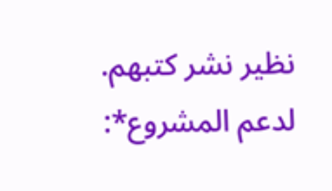نظير نشر كتبهم.
لدعم المشروع*: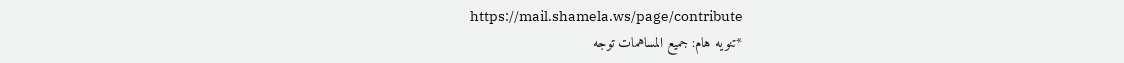https://mail.shamela.ws/page/contribute
*تنويه هام: جميع المساهمات توجه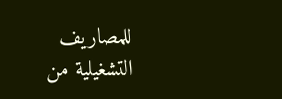للمصاريف التشغيلية من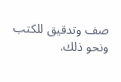صف وتدقيق للكتب ونحو ذلك.